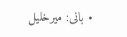• بانی: میرخلیل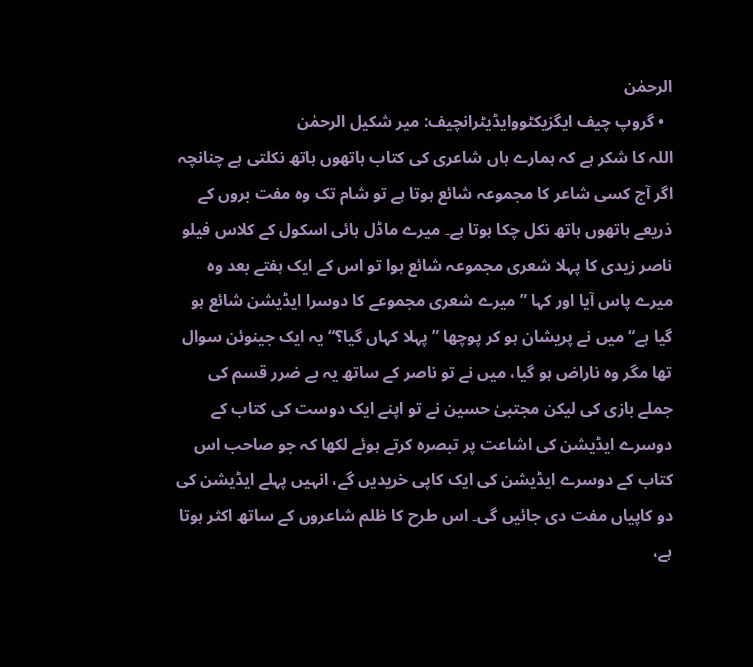الرحمٰن
  • گروپ چیف ایگزیکٹووایڈیٹرانچیف: میر شکیل الرحمٰن
اللہ کا شکر ہے کہ ہمارے ہاں شاعری کی کتاب ہاتھوں ہاتھ نکلتی ہے چنانچہ اگر آج کسی شاعر کا مجموعہ شائع ہوتا ہے تو شام تک وہ مفت بروں کے ذریعے ہاتھوں ہاتھ نکل چکا ہوتا ہے۔ میرے ماڈل ہائی اسکول کے کلاس فیلو ناصر زیدی کا پہلا شعری مجموعہ شائع ہوا تو اس کے ایک ہفتے بعد وہ میرے پاس آیا اور کہا ”میرے شعری مجموعے کا دوسرا ایڈیشن شائع ہو گیا ہے“ میں نے پریشان ہو کر پوچھا ”پہلا کہاں گیا؟“ یہ ایک جینوئن سوال تھا مگر وہ ناراض ہو گیا، میں نے تو ناصر کے ساتھ یہ بے ضرر قسم کی جملے بازی کی لیکن مجتبیٰ حسین نے تو اپنے ایک دوست کی کتاب کے دوسرے ایڈیشن کی اشاعت پر تبصرہ کرتے ہوئے لکھا کہ جو صاحب اس کتاب کے دوسرے ایڈیشن کی ایک کاپی خریدیں گے، انہیں پہلے ایڈیشن کی دو کاپیاں مفت دی جائیں گی۔ اس طرح کا ظلم شاعروں کے ساتھ اکثر ہوتا ہے،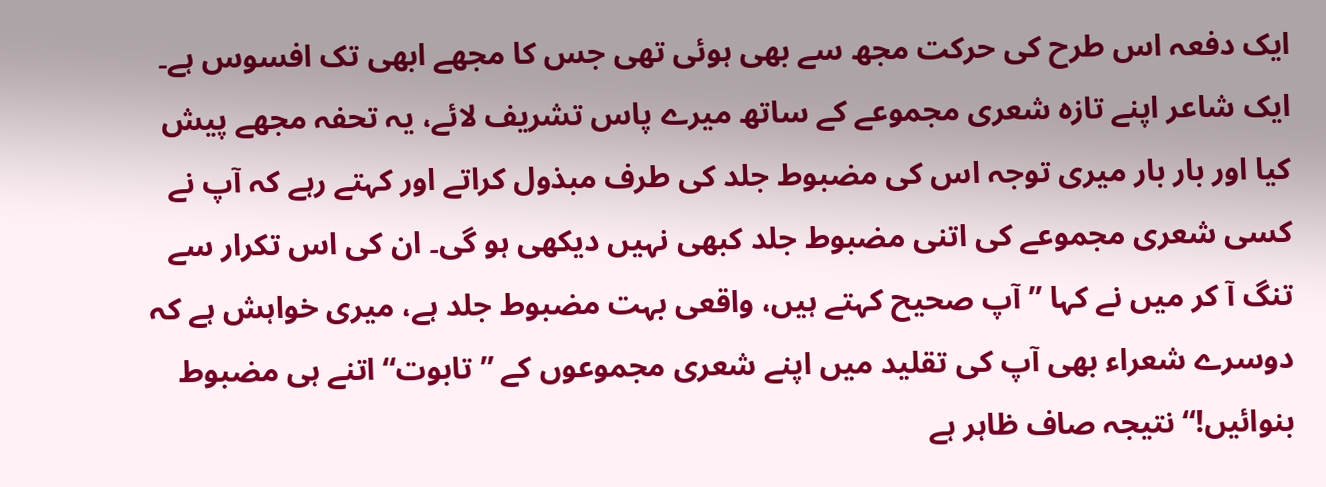ایک دفعہ اس طرح کی حرکت مجھ سے بھی ہوئی تھی جس کا مجھے ابھی تک افسوس ہے۔ ایک شاعر اپنے تازہ شعری مجموعے کے ساتھ میرے پاس تشریف لائے، یہ تحفہ مجھے پیش کیا اور بار بار میری توجہ اس کی مضبوط جلد کی طرف مبذول کراتے اور کہتے رہے کہ آپ نے کسی شعری مجموعے کی اتنی مضبوط جلد کبھی نہیں دیکھی ہو گی۔ ان کی اس تکرار سے تنگ آ کر میں نے کہا ”آپ صحیح کہتے ہیں، واقعی بہت مضبوط جلد ہے، میری خواہش ہے کہ دوسرے شعراء بھی آپ کی تقلید میں اپنے شعری مجموعوں کے ”تابوت“ اتنے ہی مضبوط بنوائیں!“ نتیجہ صاف ظاہر ہے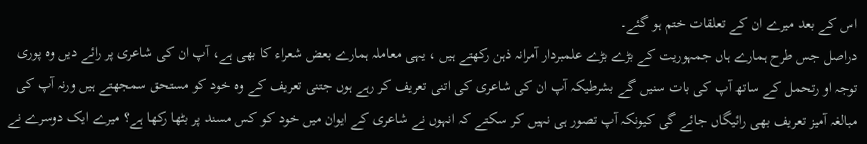اس کے بعد میرے ان کے تعلقات ختم ہو گئے۔
دراصل جس طرح ہمارے ہاں جمہوریت کے بڑے بڑے علمبردار آمرانہ ذہن رکھتے ہیں ، یہی معاملہ ہمارے بعض شعراء کا بھی ہے، آپ ان کی شاعری پر رائے دیں وہ پوری توجہ او رتحمل کے ساتھ آپ کی بات سنیں گے بشرطیکہ آپ ان کی شاعری کی اتنی تعریف کر رہے ہوں جتنی تعریف کے وہ خود کو مستحق سمجھتے ہیں ورنہ آپ کی مبالغہ آمیز تعریف بھی رائیگاں جائے گی کیونکہ آپ تصور ہی نہیں کر سکتے کہ انہوں نے شاعری کے ایوان میں خود کو کس مسند پر بٹھا رکھا ہے؟ میرے ایک دوسرے نے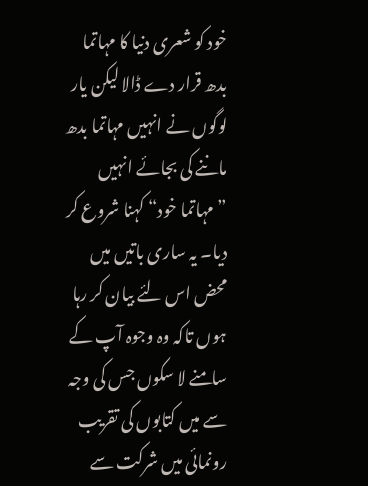خود کو شعری دنیا کا مہاتما بدھ قرار دے ڈالا لیکن یار لوگوں نے انہیں مہاتما بدھ ماننے کی بجائے انہیں ”مہاتما خود“ کہنا شروع کر دیا۔ یہ ساری باتیں میں محض اس لئے بیان کر رہا ہوں تاکہ وہ وجوہ آپ کے سامنے لا سکوں جس کی وجہ سے میں کتابوں کی تقریب رونمائی میں شرکت سے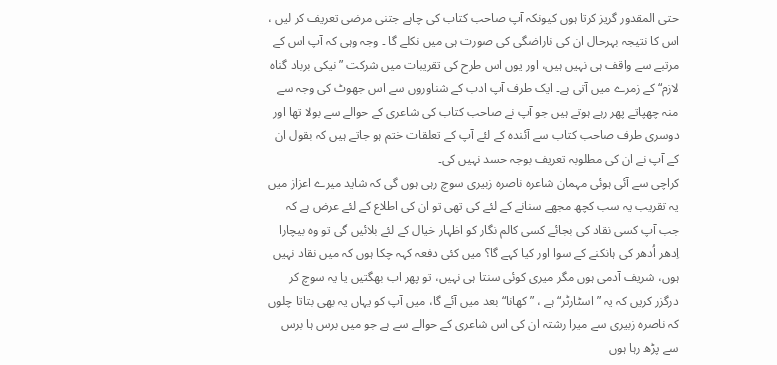حتی المقدور گریز کرتا ہوں کیونکہ آپ صاحب کتاب کی چاہے جتنی مرضی تعریف کر لیں ، اس کا نتیجہ بہرحال ان کی ناراضگی کی صورت ہی میں نکلے گا ۔ وجہ وہی کہ آپ اس کے مرتبے سے واقف ہی نہیں ہیں، اور یوں اس طرح کی تقریبات میں شرکت ”نیکی برباد گناہ لازم“ کے زمرے میں آتی ہے۔ ایک طرف آپ ادب کے شناوروں سے اس جھوٹ کی وجہ سے منہ چھپاتے پھر رہے ہوتے ہیں جو آپ نے صاحب کتاب کی شاعری کے حوالے سے بولا تھا اور دوسری طرف صاحب کتاب سے آئندہ کے لئے آپ کے تعلقات ختم ہو جاتے ہیں کہ بقول ان کے آپ نے ان کی مطلوبہ تعریف بوجہ حسد نہیں کی۔
کراچی سے آئی ہوئی مہمان شاعرہ ناصرہ زبیری سوچ رہی ہوں گی کہ شاید میرے اعزاز میں یہ تقریب یہ سب کچھ مجھے سنانے کے لئے کی تھی تو ان کی اطلاع کے لئے عرض ہے کہ جب آپ کسی نقاد کی بجائے کسی کالم نگار کو اظہار خیال کے لئے بلائیں گی تو وہ بیچارا اِدھر اُدھر کی ہانکنے کے سوا اور کیا کہے گا؟ میں کئی دفعہ کہہ چکا ہوں کہ میں نقاد نہیں ہوں، شریف آدمی ہوں مگر میری کوئی سنتا ہی نہیں، تو پھر اب بھگتیں یا یہ سوچ کر درگزر کریں کہ یہ ”اسٹارٹر“ ہے ، ”کھانا“ بعد میں آئے گا، میں آپ کو یہاں یہ بھی بتاتا چلوں کہ ناصرہ زبیری سے میرا رشتہ ان کی اس شاعری کے حوالے سے ہے جو میں برس ہا برس سے پڑھ رہا ہوں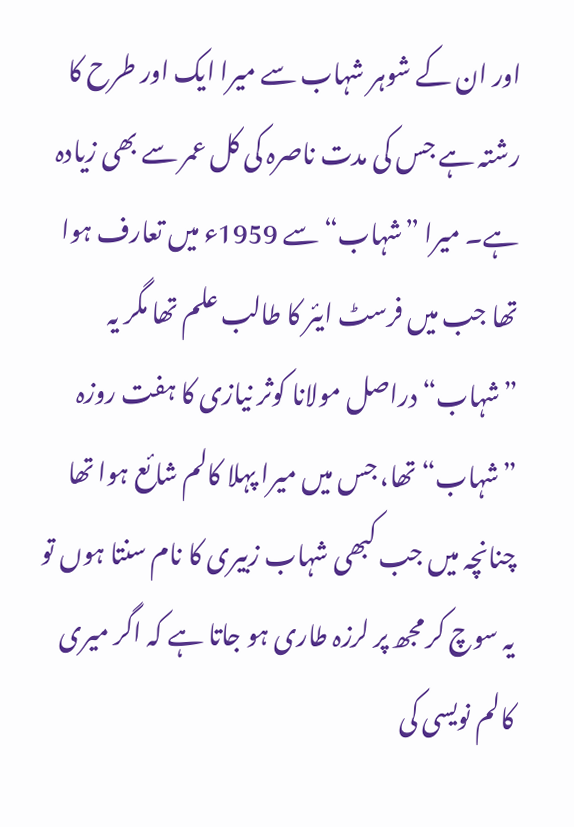اور ان کے شوہر شہاب سے میرا ایک اور طرح کا رشتہ ہے جس کی مدت ناصرہ کی کل عمر سے بھی زیادہ ہے۔ میرا ”شہاب“ سے 1959ء میں تعارف ہوا تھا جب میں فرسٹ ایئر کا طالب علم تھا مگر یہ ”شہاب“ دراصل مولانا کوثر نیازی کا ہفت روزہ ”شہاب“ تھا، جس میں میرا پہلا کالم شائع ہوا تھا چنانچہ میں جب کبھی شہاب زبیری کا نام سنتا ہوں تو یہ سوچ کر مجھ پر لرزہ طاری ہو جاتا ہے کہ اگر میری کالم نویسی کی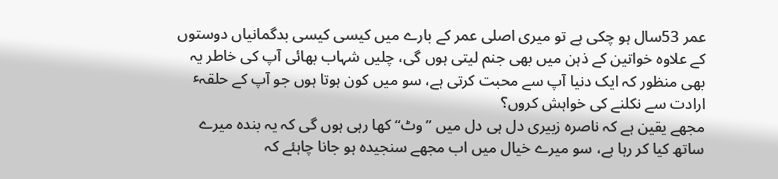عمر 53سال ہو چکی ہے تو میری اصلی عمر کے بارے میں کیسی کیسی بدگمانیاں دوستوں کے علاوہ خواتین کے ذہن میں بھی جنم لیتی ہوں گی، چلیں شہاب بھائی آپ کی خاطر یہ بھی منظور کہ ایک دنیا آپ سے محبت کرتی ہے، سو میں کون ہوتا ہوں جو آپ کے حلقہٴ ارادت سے نکلنے کی خواہش کروں؟
مجھے یقین ہے کہ ناصرہ زبیری دل ہی دل میں ”وٹ“ کھا رہی ہوں گی کہ یہ بندہ میرے ساتھ کیا کر رہا ہے، سو میرے خیال میں اب مجھے سنجیدہ ہو جانا چاہئے کہ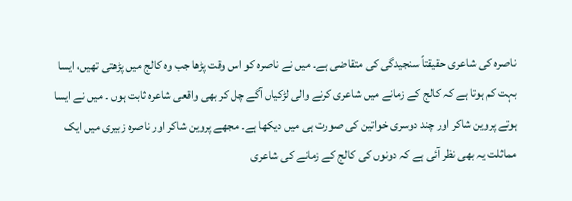ناصرہ کی شاعری حقیقتاً سنجیدگی کی متقاضی ہے۔ میں نے ناصرہ کو اس وقت پڑھا جب وہ کالج میں پڑھتی تھیں، ایسا بہت کم ہوتا ہے کہ کالج کے زمانے میں شاعری کرنے والی لڑکیاں آگے چل کر بھی واقعی شاعرہ ثابت ہوں ۔ میں نے ایسا ہوتے پروین شاکر اور چند دوسری خواتین کی صورت ہی میں دیکھا ہے۔ مجھے پروین شاکر اور ناصرہ زبیری میں ایک مماثلت یہ بھی نظر آئی ہے کہ دونوں کی کالج کے زمانے کی شاعری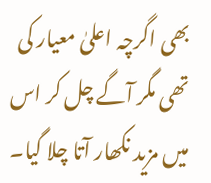بھی اگرچہ اعلیٰ معیار کی تھی مگر آگے چل کر اس میں مزید نکھار آتا چلا گیا۔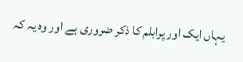یہاں ایک اور پرابلم کا ذکر ضروری ہے اور وہ یہ کہ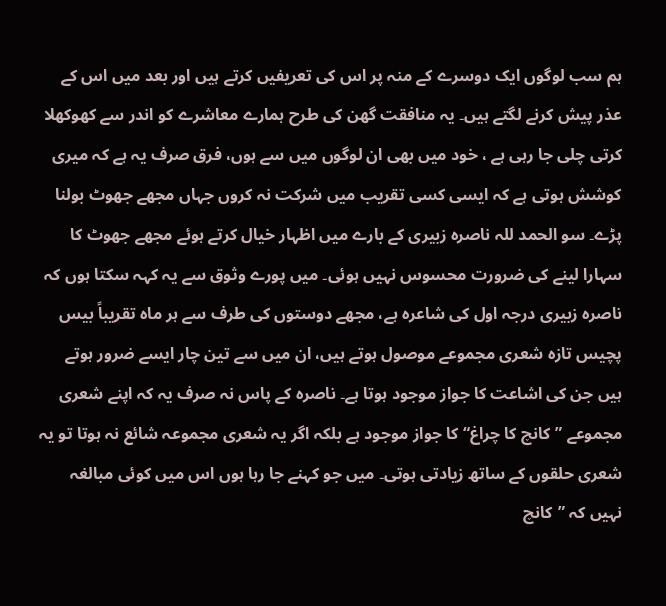ہم سب لوگوں ایک دوسرے کے منہ پر اس کی تعریفیں کرتے ہیں اور بعد میں اس کے عذر پیش کرنے لگتے ہیں۔ یہ منافقت گھن کی طرح ہمارے معاشرے کو اندر سے کھوکھلا کرتی چلی جا رہی ہے ، خود میں بھی ان لوگوں میں سے ہوں، فرق صرف یہ ہے کہ میری کوشش ہوتی ہے کہ ایسی کسی تقریب میں شرکت نہ کروں جہاں مجھے جھوٹ بولنا پڑے۔ سو الحمد للہ ناصرہ زبیری کے بارے میں اظہار خیال کرتے ہوئے مجھے جھوٹ کا سہارا لینے کی ضرورت محسوس نہیں ہوئی۔ میں پورے وثوق سے یہ کہہ سکتا ہوں کہ ناصرہ زبیری درجہ اول کی شاعرہ ہے، مجھے دوستوں کی طرف سے ہر ماہ تقریباً بیس پچیس تازہ شعری مجموعے موصول ہوتے ہیں، ان میں سے تین چار ایسے ضرور ہوتے ہیں جن کی اشاعت کا جواز موجود ہوتا ہے۔ ناصرہ کے پاس نہ صرف یہ کہ اپنے شعری مجموعے ”کانچ کا چراغ“ کا جواز موجود ہے بلکہ اگر یہ شعری مجموعہ شائع نہ ہوتا تو یہ شعری حلقوں کے ساتھ زیادتی ہوتی۔ میں جو کہنے جا رہا ہوں اس میں کوئی مبالغہ نہیں کہ ”کانچ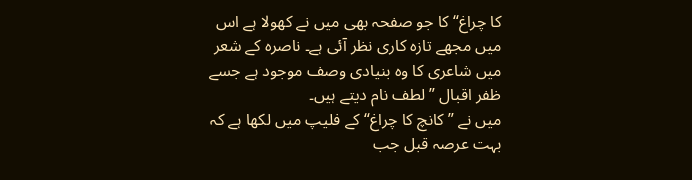کا چراغ“ کا جو صفحہ بھی میں نے کھولا ہے اس میں مجھے تازہ کاری نظر آئی ہے۔ ناصرہ کے شعر میں شاعری کا وہ بنیادی وصف موجود ہے جسے ظفر اقبال ”لطف نام دیتے ہیں۔
میں نے ”کانچ کا چراغ“ کے فلیپ میں لکھا ہے کہ بہت عرصہ قبل جب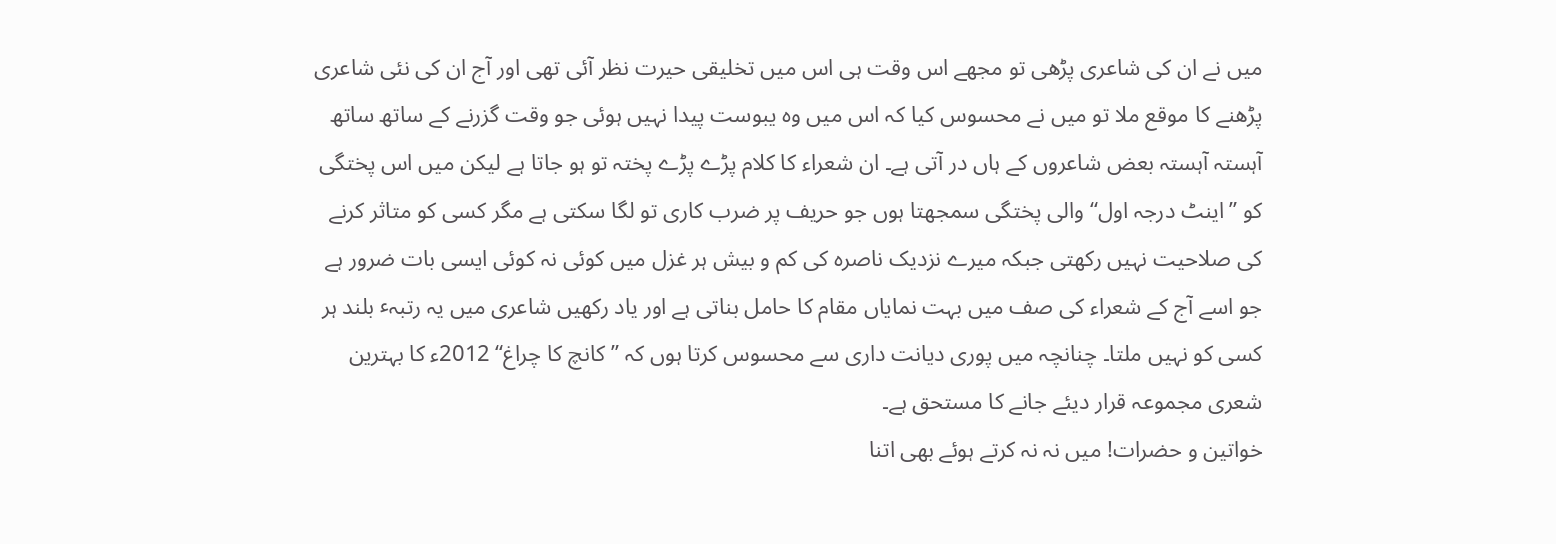میں نے ان کی شاعری پڑھی تو مجھے اس وقت ہی اس میں تخلیقی حیرت نظر آئی تھی اور آج ان کی نئی شاعری پڑھنے کا موقع ملا تو میں نے محسوس کیا کہ اس میں وہ یبوست پیدا نہیں ہوئی جو وقت گزرنے کے ساتھ ساتھ آہستہ آہستہ بعض شاعروں کے ہاں در آتی ہے۔ ان شعراء کا کلام پڑے پڑے پختہ تو ہو جاتا ہے لیکن میں اس پختگی کو ”اینٹ درجہ اول“ والی پختگی سمجھتا ہوں جو حریف پر ضرب کاری تو لگا سکتی ہے مگر کسی کو متاثر کرنے کی صلاحیت نہیں رکھتی جبکہ میرے نزدیک ناصرہ کی کم و بیش ہر غزل میں کوئی نہ کوئی ایسی بات ضرور ہے جو اسے آج کے شعراء کی صف میں بہت نمایاں مقام کا حامل بناتی ہے اور یاد رکھیں شاعری میں یہ رتبہٴ بلند ہر کسی کو نہیں ملتا۔ چنانچہ میں پوری دیانت داری سے محسوس کرتا ہوں کہ ”کانچ کا چراغ“ 2012ء کا بہترین شعری مجموعہ قرار دیئے جانے کا مستحق ہے۔
خواتین و حضرات! میں نہ نہ کرتے ہوئے بھی اتنا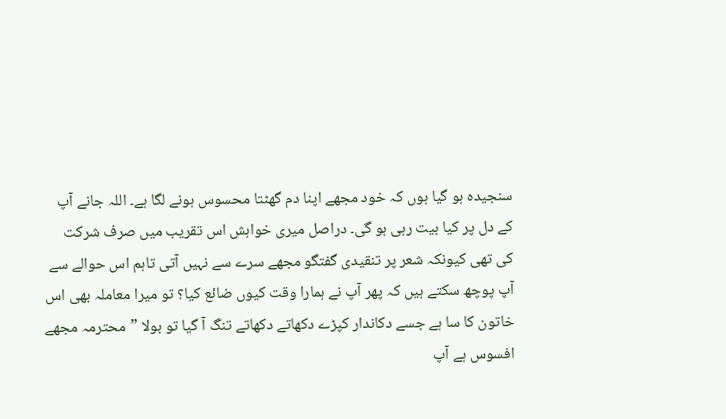سنجیدہ ہو گیا ہوں کہ خود مجھے اپنا دم گھٹتا محسوس ہونے لگا ہے۔ اللہ جانے آپ کے دل پر کیا بیت رہی ہو گی۔ دراصل میری خواہش اس تقریب میں صرف شرکت کی تھی کیونکہ شعر پر تنقیدی گفتگو مجھے سرے سے نہیں آتی تاہم اس حوالے سے آپ پوچھ سکتے ہیں کہ پھر آپ نے ہمارا وقت کیوں ضائع کیا؟ تو میرا معاملہ بھی اس خاتون کا سا ہے جسے دکاندار کپڑے دکھاتے دکھاتے تنگ آ گیا تو بولا ”محترمہ مجھے افسوس ہے آپ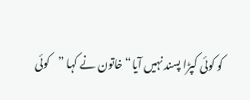کو کوئی کپڑا پسند نہیں آیا“ خاتون نے کہا ”کوئی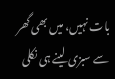بات نہیں، میں بھی گھر سے سبزی لینے ہی نکلی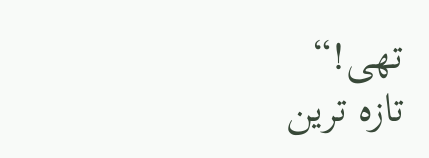تھی!“
تازہ ترین